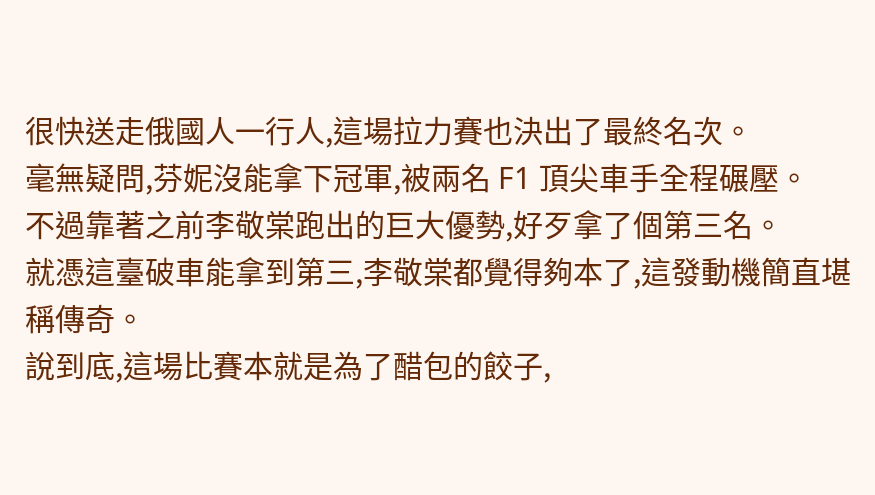很快送走俄國人一行人,這場拉力賽也決出了最終名次。
毫無疑問,芬妮沒能拿下冠軍,被兩名 F1 頂尖車手全程碾壓。
不過靠著之前李敬棠跑出的巨大優勢,好歹拿了個第三名。
就憑這臺破車能拿到第三,李敬棠都覺得夠本了,這發動機簡直堪稱傳奇。
說到底,這場比賽本就是為了醋包的餃子,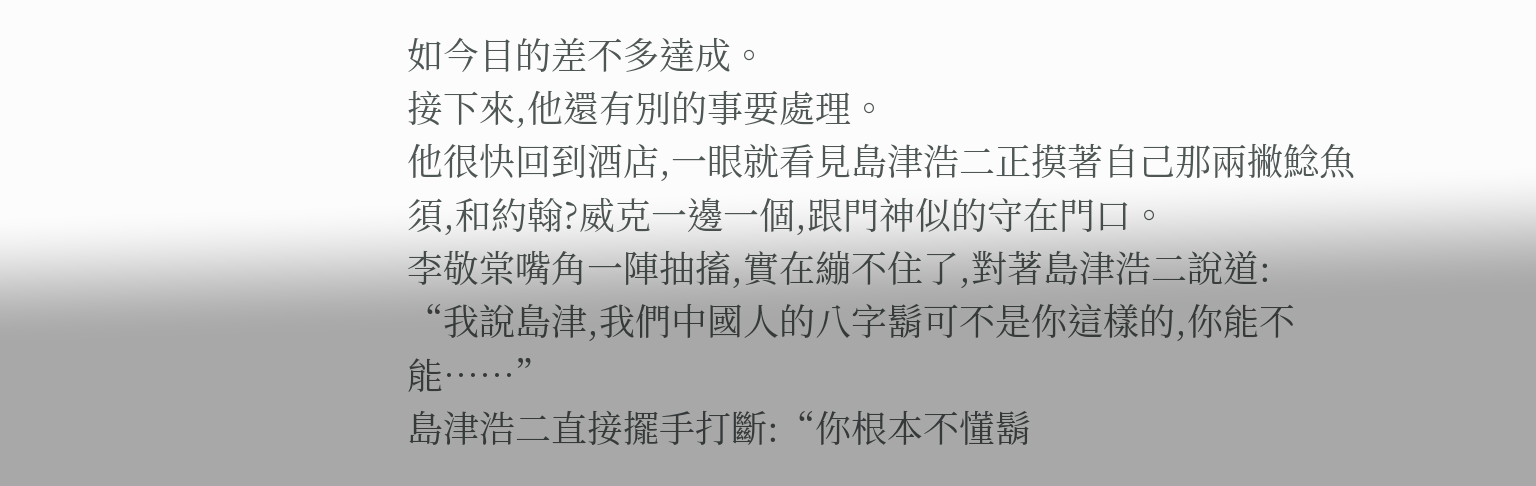如今目的差不多達成。
接下來,他還有別的事要處理。
他很快回到酒店,一眼就看見島津浩二正摸著自己那兩撇鯰魚須,和約翰?威克一邊一個,跟門神似的守在門口。
李敬棠嘴角一陣抽搐,實在繃不住了,對著島津浩二說道:
“我說島津,我們中國人的八字鬍可不是你這樣的,你能不能……”
島津浩二直接擺手打斷:“你根本不懂鬍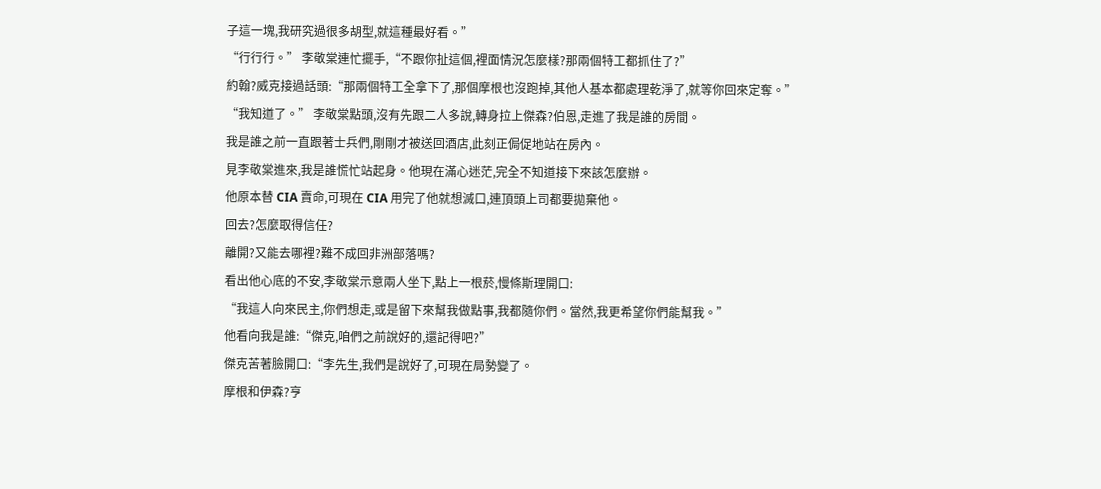子這一塊,我研究過很多胡型,就這種最好看。”
“行行行。” 李敬棠連忙擺手,“不跟你扯這個,裡面情況怎麼樣?那兩個特工都抓住了?”
約翰?威克接過話頭:“那兩個特工全拿下了,那個摩根也沒跑掉,其他人基本都處理乾淨了,就等你回來定奪。”
“我知道了。” 李敬棠點頭,沒有先跟二人多說,轉身拉上傑森?伯恩,走進了我是誰的房間。
我是誰之前一直跟著士兵們,剛剛才被送回酒店,此刻正侷促地站在房內。
見李敬棠進來,我是誰慌忙站起身。他現在滿心迷茫,完全不知道接下來該怎麼辦。
他原本替 CIA 賣命,可現在 CIA 用完了他就想滅口,連頂頭上司都要拋棄他。
回去?怎麼取得信任?
離開?又能去哪裡?難不成回非洲部落嗎?
看出他心底的不安,李敬棠示意兩人坐下,點上一根菸,慢條斯理開口:
“我這人向來民主,你們想走,或是留下來幫我做點事,我都隨你們。當然,我更希望你們能幫我。”
他看向我是誰:“傑克,咱們之前說好的,還記得吧?”
傑克苦著臉開口:“李先生,我們是說好了,可現在局勢變了。
摩根和伊森?亨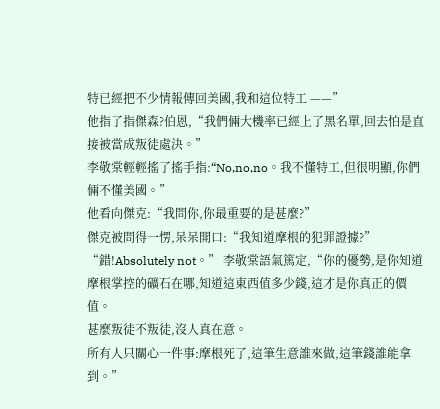特已經把不少情報傳回美國,我和這位特工 ——”
他指了指傑森?伯恩,“我們倆大機率已經上了黑名單,回去怕是直接被當成叛徒處決。”
李敬棠輕輕搖了搖手指:“No,no,no。我不懂特工,但很明顯,你們倆不懂美國。”
他看向傑克:“我問你,你最重要的是甚麼?”
傑克被問得一愣,呆呆開口:“我知道摩根的犯罪證據?”
“錯!Absolutely not。” 李敬棠語氣篤定,“你的優勢,是你知道摩根掌控的礦石在哪,知道這東西值多少錢,這才是你真正的價值。
甚麼叛徒不叛徒,沒人真在意。
所有人只關心一件事:摩根死了,這筆生意誰來做,這筆錢誰能拿到。”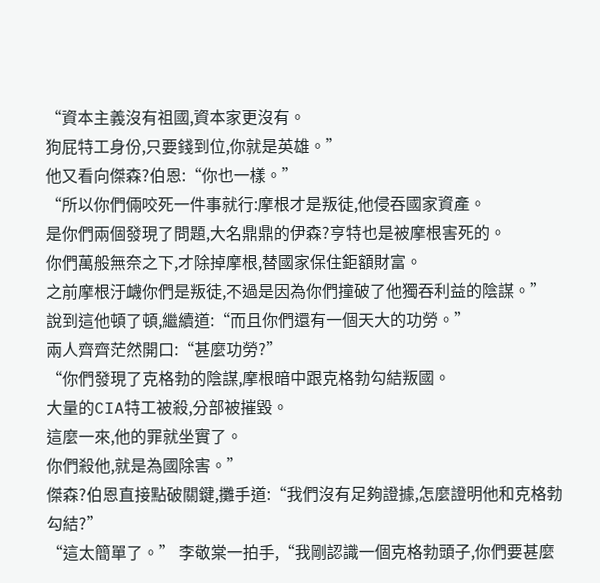“資本主義沒有祖國,資本家更沒有。
狗屁特工身份,只要錢到位,你就是英雄。”
他又看向傑森?伯恩:“你也一樣。”
“所以你們倆咬死一件事就行:摩根才是叛徒,他侵吞國家資產。
是你們兩個發現了問題,大名鼎鼎的伊森?亨特也是被摩根害死的。
你們萬般無奈之下,才除掉摩根,替國家保住鉅額財富。
之前摩根汙衊你們是叛徒,不過是因為你們撞破了他獨吞利益的陰謀。”
說到這他頓了頓,繼續道:“而且你們還有一個天大的功勞。”
兩人齊齊茫然開口:“甚麼功勞?”
“你們發現了克格勃的陰謀,摩根暗中跟克格勃勾結叛國。
大量的CIA特工被殺,分部被摧毀。
這麼一來,他的罪就坐實了。
你們殺他,就是為國除害。”
傑森?伯恩直接點破關鍵,攤手道:“我們沒有足夠證據,怎麼證明他和克格勃勾結?”
“這太簡單了。” 李敬棠一拍手,“我剛認識一個克格勃頭子,你們要甚麼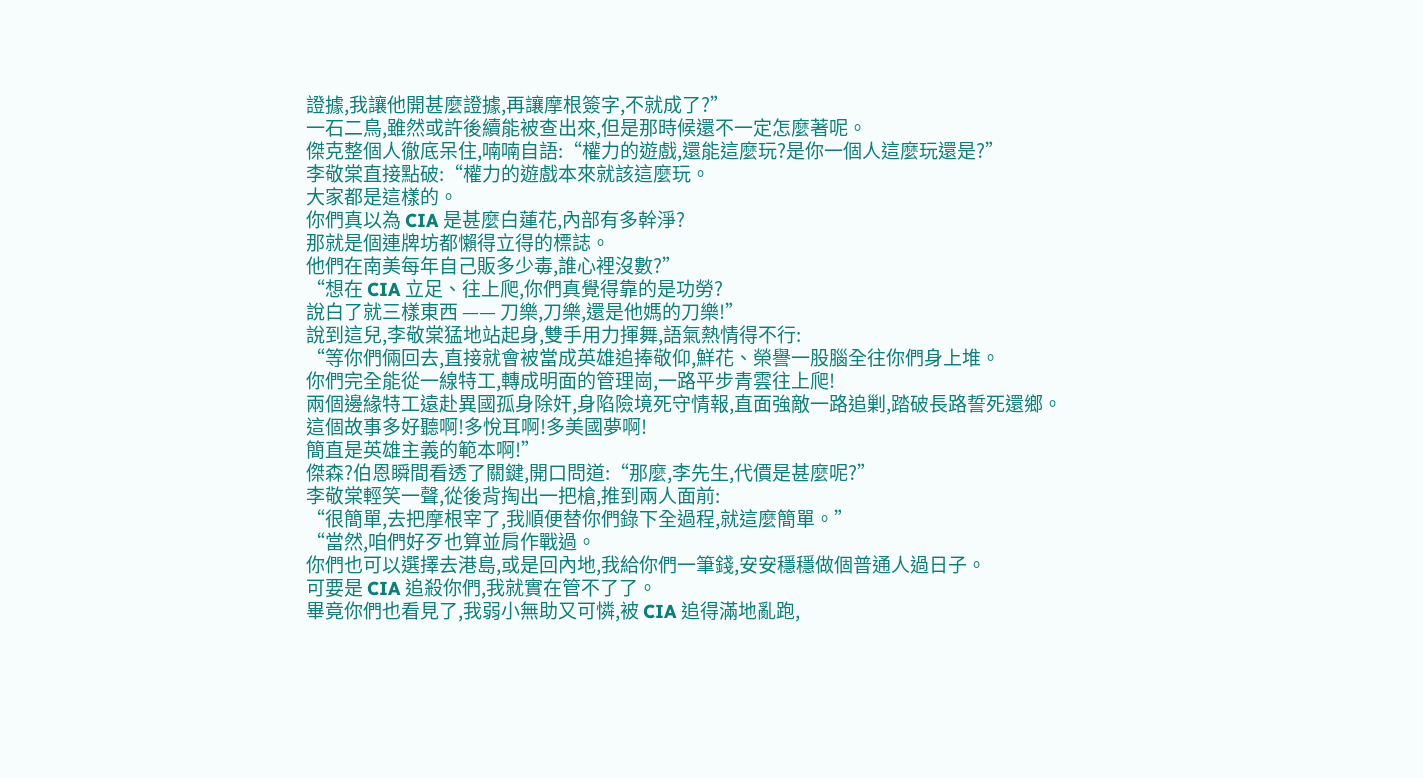證據,我讓他開甚麼證據,再讓摩根簽字,不就成了?”
一石二鳥,雖然或許後續能被查出來,但是那時候還不一定怎麼著呢。
傑克整個人徹底呆住,喃喃自語:“權力的遊戲,還能這麼玩?是你一個人這麼玩還是?”
李敬棠直接點破:“權力的遊戲本來就該這麼玩。
大家都是這樣的。
你們真以為 CIA 是甚麼白蓮花,內部有多幹淨?
那就是個連牌坊都懶得立得的標誌。
他們在南美每年自己販多少毒,誰心裡沒數?”
“想在 CIA 立足、往上爬,你們真覺得靠的是功勞?
說白了就三樣東西 —— 刀樂,刀樂,還是他媽的刀樂!”
說到這兒,李敬棠猛地站起身,雙手用力揮舞,語氣熱情得不行:
“等你們倆回去,直接就會被當成英雄追捧敬仰,鮮花、榮譽一股腦全往你們身上堆。
你們完全能從一線特工,轉成明面的管理崗,一路平步青雲往上爬!
兩個邊緣特工遠赴異國孤身除奸,身陷險境死守情報,直面強敵一路追剿,踏破長路誓死還鄉。
這個故事多好聽啊!多悅耳啊!多美國夢啊!
簡直是英雄主義的範本啊!”
傑森?伯恩瞬間看透了關鍵,開口問道:“那麼,李先生,代價是甚麼呢?”
李敬棠輕笑一聲,從後背掏出一把槍,推到兩人面前:
“很簡單,去把摩根宰了,我順便替你們錄下全過程,就這麼簡單。”
“當然,咱們好歹也算並肩作戰過。
你們也可以選擇去港島,或是回內地,我給你們一筆錢,安安穩穩做個普通人過日子。
可要是 CIA 追殺你們,我就實在管不了了。
畢竟你們也看見了,我弱小無助又可憐,被 CIA 追得滿地亂跑,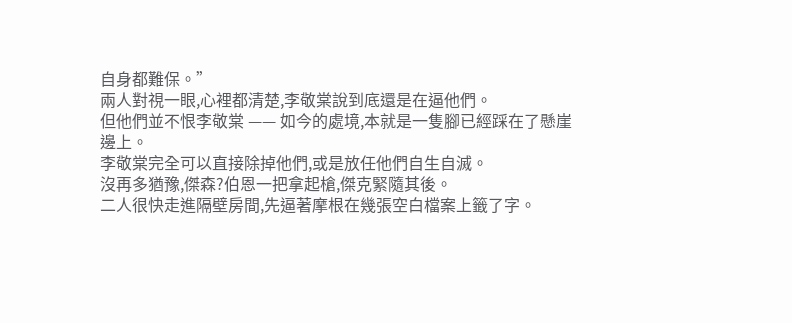自身都難保。”
兩人對視一眼,心裡都清楚,李敬棠說到底還是在逼他們。
但他們並不恨李敬棠 —— 如今的處境,本就是一隻腳已經踩在了懸崖邊上。
李敬棠完全可以直接除掉他們,或是放任他們自生自滅。
沒再多猶豫,傑森?伯恩一把拿起槍,傑克緊隨其後。
二人很快走進隔壁房間,先逼著摩根在幾張空白檔案上籤了字。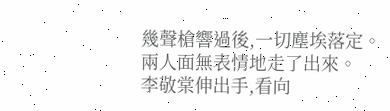幾聲槍響過後,一切塵埃落定。
兩人面無表情地走了出來。
李敬棠伸出手,看向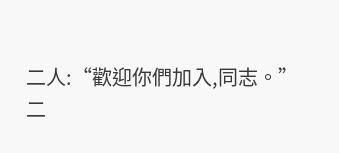二人:“歡迎你們加入,同志。”
二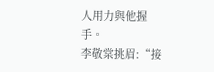人用力與他握手。
李敬棠挑眉:“接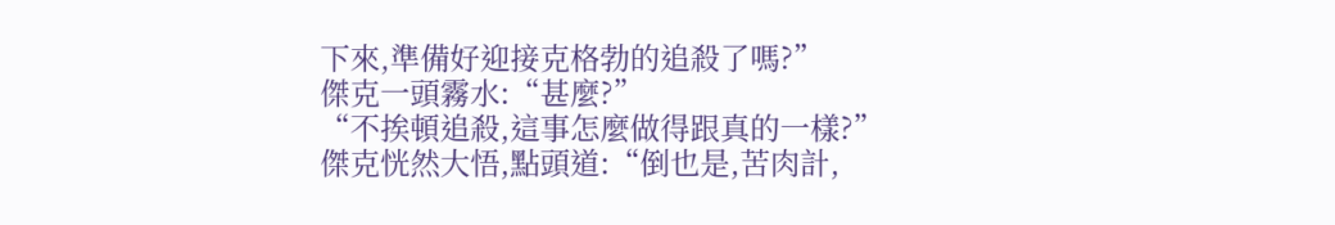下來,準備好迎接克格勃的追殺了嗎?”
傑克一頭霧水:“甚麼?”
“不挨頓追殺,這事怎麼做得跟真的一樣?”
傑克恍然大悟,點頭道:“倒也是,苦肉計,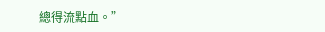總得流點血。”